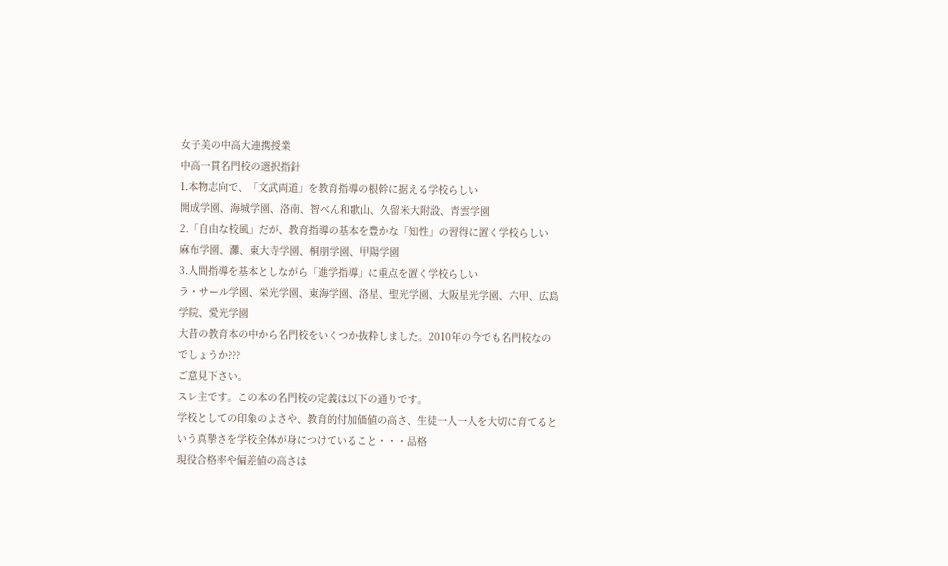女子美の中高大連携授業
中高一貫名門校の選択指針
1.本物志向で、「文武両道」を教育指導の根幹に据える学校らしい
開成学園、海城学園、洛南、智べん和歌山、久留米大附設、青雲学園
2.「自由な校風」だが、教育指導の基本を豊かな「知性」の習得に置く学校らしい
麻布学園、灘、東大寺学園、桐朋学園、甲陽学園
3.人間指導を基本としながら「進学指導」に重点を置く学校らしい
ラ・サール学園、栄光学園、東海学園、洛星、聖光学園、大阪星光学園、六甲、広島学院、愛光学園
大昔の教育本の中から名門校をいくつか抜粋しました。2010年の今でも名門校なのでしょうか???
ご意見下さい。
スレ主です。この本の名門校の定義は以下の通りです。
学校としての印象のよさや、教育的付加価値の高さ、生徒一人一人を大切に育てるという真摯さを学校全体が身につけていること・・・品格
現役合格率や偏差値の高さは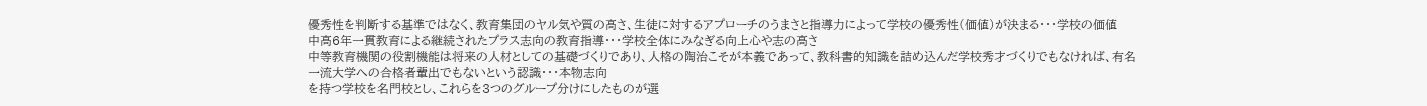優秀性を判断する基準ではなく、教育集団のヤル気や質の高さ、生徒に対するアプローチのうまさと指導力によって学校の優秀性(価値)が決まる・・・学校の価値
中高6年一貫教育による継続されたプラス志向の教育指導・・・学校全体にみなぎる向上心や志の高さ
中等教育機関の役割機能は将来の人材としての基礎づくりであり、人格の陶治こそが本義であって、教科書的知識を詰め込んだ学校秀才づくりでもなければ、有名一流大学への合格者輩出でもないという認識・・・本物志向
を持つ学校を名門校とし、これらを3つのグループ分けにしたものが選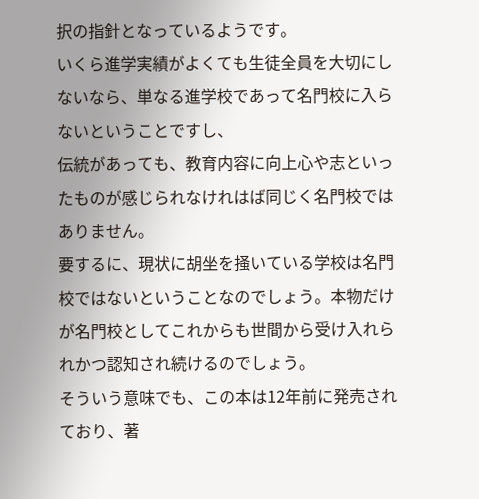択の指針となっているようです。
いくら進学実績がよくても生徒全員を大切にしないなら、単なる進学校であって名門校に入らないということですし、
伝統があっても、教育内容に向上心や志といったものが感じられなけれはば同じく名門校ではありません。
要するに、現状に胡坐を掻いている学校は名門校ではないということなのでしょう。本物だけが名門校としてこれからも世間から受け入れられかつ認知され続けるのでしょう。
そういう意味でも、この本は12年前に発売されており、著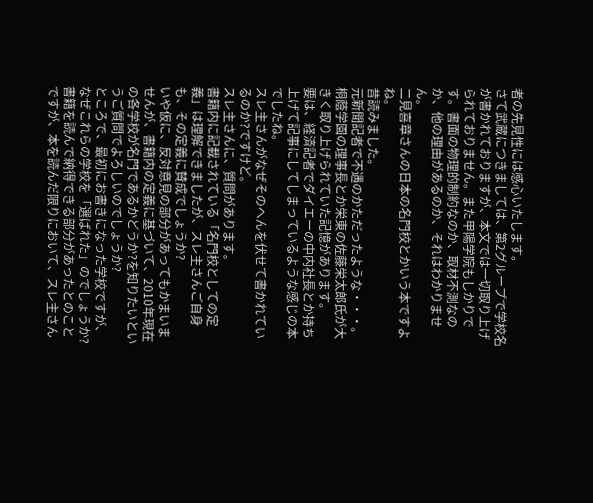者の先見性には感心いたします。
さて武蔵につきましては、第2グループで学校名が書かれておりますが、本文では一切取り上げられておりません。また甲陽学院もしかりです。書面の物理的制約なのか、取材不測なのか、他の理由があるのか、それはわかりません。
二見喜章さんの日本の名門校とかいう本ですよね。
昔読みました。
元新聞記者で不遇のかただったような・・・。
桐蔭学園の理事長とか栄東の佐藤栄太郎氏が大きく取り上げられていた記憶があります。
要は、経済記者でダイエーの中内社長とか持ち上げて記事にしてしまっているような感じの本でしたね。
スレ主さんがなぜそのへんを伏せて書かれているのか?ですけど。
スレ主さんに、質問があります。
書籍内に記載されている「名門校としての定義」は理解できましたが、スレ主さんご自身も、その定義に賛成でしょうか?
いや仮に、反対意見の部分があってもかまいませんが、書籍内の定義に基づいて、2010年現在の各学校が名門であるかどうか?を知りたいというご質問でよろしいのでしょうか?
ところで、最初にお書きになった学校ですが、なぜこれらの学校を「選ばれた」のでしょうか?
書籍を読んで納得できる部分があったとのことですが、本を読んだ限りにおいて、スレ主さん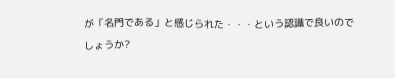が「名門である」と感じられた・・・という認識で良いのでしょうか?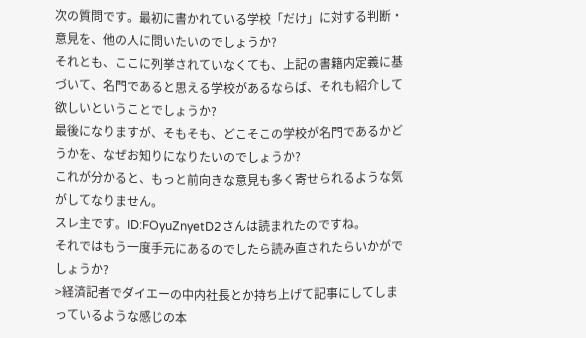次の質問です。最初に書かれている学校「だけ」に対する判断・意見を、他の人に問いたいのでしょうか?
それとも、ここに列挙されていなくても、上記の書籍内定義に基づいて、名門であると思える学校があるならば、それも紹介して欲しいということでしょうか?
最後になりますが、そもそも、どこそこの学校が名門であるかどうかを、なぜお知りになりたいのでしょうか?
これが分かると、もっと前向きな意見も多く寄せられるような気がしてなりません。
スレ主です。ID:FOyuZnyetD2さんは読まれたのですね。
それではもう一度手元にあるのでしたら読み直されたらいかがでしょうか?
>経済記者でダイエーの中内社長とか持ち上げて記事にしてしまっているような感じの本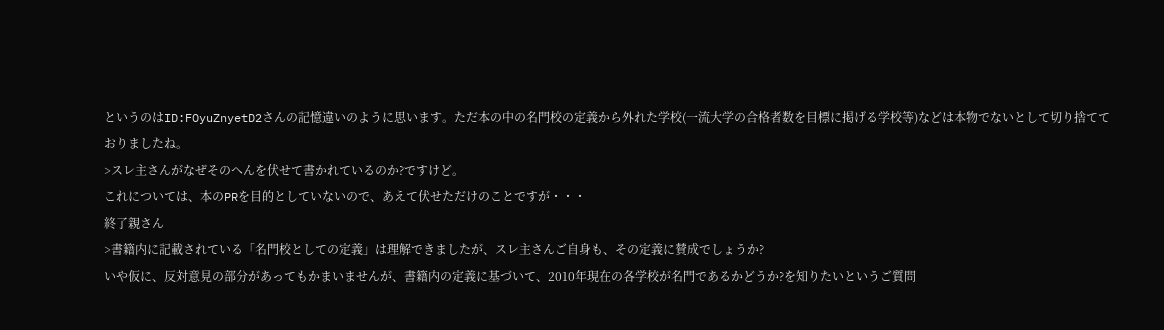というのはID:FOyuZnyetD2さんの記憶違いのように思います。ただ本の中の名門校の定義から外れた学校(一流大学の合格者数を目標に掲げる学校等)などは本物でないとして切り捨てておりましたね。
>スレ主さんがなぜそのへんを伏せて書かれているのか?ですけど。
これについては、本のPRを目的としていないので、あえて伏せただけのことですが・・・
終了親さん
>書籍内に記載されている「名門校としての定義」は理解できましたが、スレ主さんご自身も、その定義に賛成でしょうか?
いや仮に、反対意見の部分があってもかまいませんが、書籍内の定義に基づいて、2010年現在の各学校が名門であるかどうか?を知りたいというご質問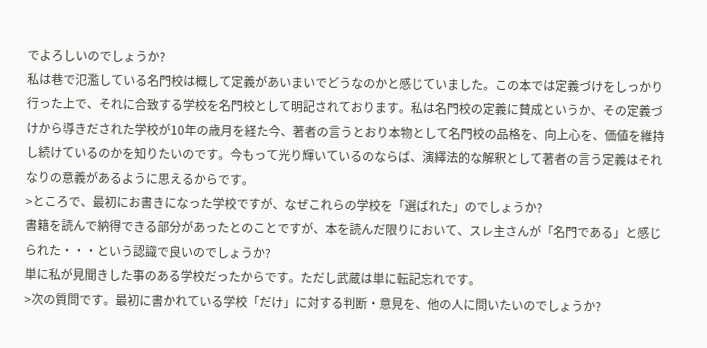でよろしいのでしょうか?
私は巷で氾濫している名門校は概して定義があいまいでどうなのかと感じていました。この本では定義づけをしっかり行った上で、それに合致する学校を名門校として明記されております。私は名門校の定義に賛成というか、その定義づけから導きだされた学校が10年の歳月を経た今、著者の言うとおり本物として名門校の品格を、向上心を、価値を維持し続けているのかを知りたいのです。今もって光り輝いているのならば、演繹法的な解釈として著者の言う定義はそれなりの意義があるように思えるからです。
>ところで、最初にお書きになった学校ですが、なぜこれらの学校を「選ばれた」のでしょうか?
書籍を読んで納得できる部分があったとのことですが、本を読んだ限りにおいて、スレ主さんが「名門である」と感じられた・・・という認識で良いのでしょうか?
単に私が見聞きした事のある学校だったからです。ただし武蔵は単に転記忘れです。
>次の質問です。最初に書かれている学校「だけ」に対する判断・意見を、他の人に問いたいのでしょうか?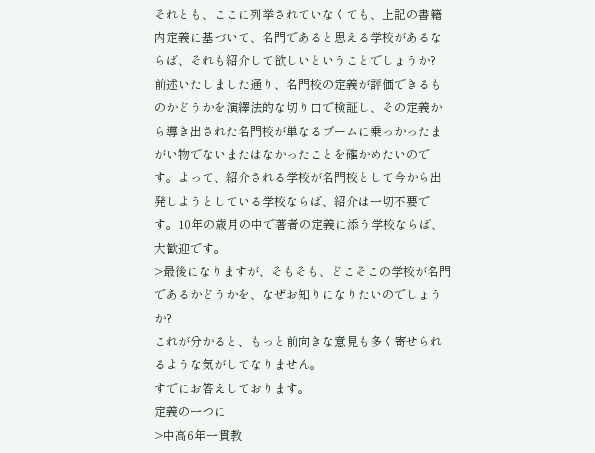それとも、ここに列挙されていなくても、上記の書籍内定義に基づいて、名門であると思える学校があるならば、それも紹介して欲しいということでしょうか?
前述いたしました通り、名門校の定義が評価できるものかどうかを演繹法的な切り口で検証し、その定義から導き出された名門校が単なるブームに乗っかったまがい物でないまたはなかったことを確かめたいのです。よって、紹介される学校が名門校として今から出発しようとしている学校ならば、紹介は一切不要です。10年の歳月の中で著者の定義に添う学校ならば、大歓迎です。
>最後になりますが、そもそも、どこそこの学校が名門であるかどうかを、なぜお知りになりたいのでしょうか?
これが分かると、もっと前向きな意見も多く寄せられるような気がしてなりません。
すでにお答えしております。
定義の一つに
>中高6年一貫教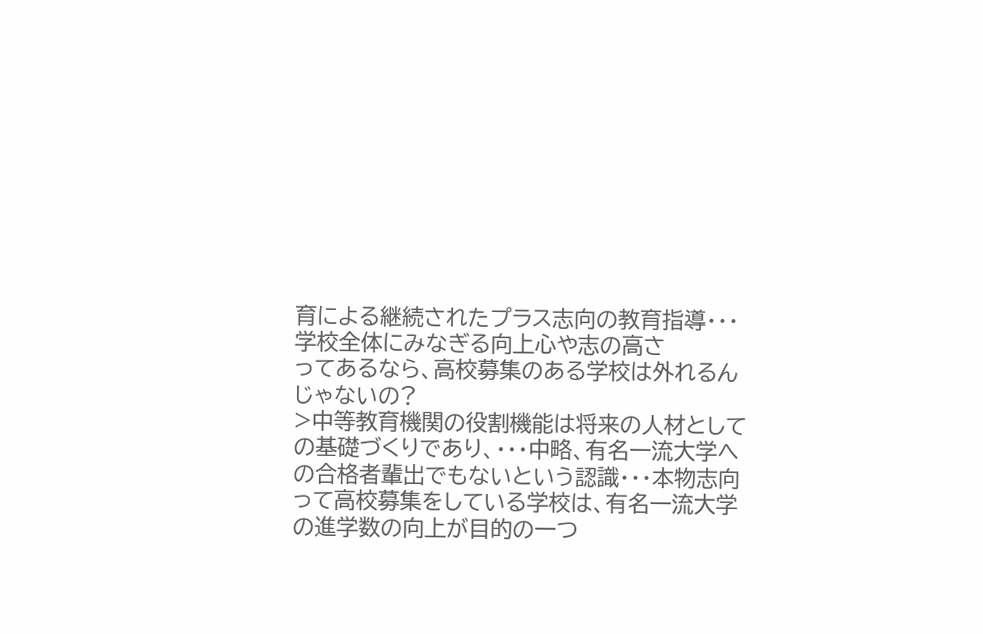育による継続されたプラス志向の教育指導・・・学校全体にみなぎる向上心や志の高さ
ってあるなら、高校募集のある学校は外れるんじゃないの?
>中等教育機関の役割機能は将来の人材としての基礎づくりであり、・・・中略、有名一流大学への合格者輩出でもないという認識・・・本物志向
って高校募集をしている学校は、有名一流大学の進学数の向上が目的の一つ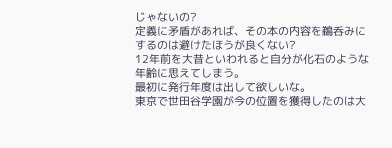じゃないの?
定義に矛盾があれば、その本の内容を鵜呑みにするのは避けたほうが良くない?
12年前を大昔といわれると自分が化石のような年齢に思えてしまう。
最初に発行年度は出して欲しいな。
東京で世田谷学園が今の位置を獲得したのは大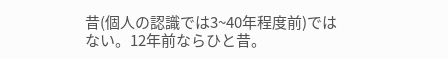昔(個人の認識では3~40年程度前)では
ない。12年前ならひと昔。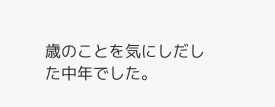歳のことを気にしだした中年でした。